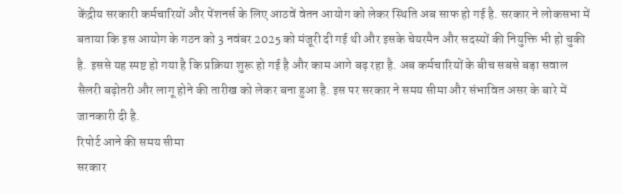केंद्रीय सरकारी कर्मचारियों और पेंशनर्स के लिए आठवें वेतन आयोग को लेकर स्थिति अब साफ हो गई है. सरकार ने लोकसभा में बताया कि इस आयोग के गठन को 3 नवंबर 2025 को मंजूरी दी गई थी और इसके चेयरमैन और सदस्यों की नियुक्ति भी हो चुकी है. इससे यह स्पष्ट हो गया है कि प्रक्रिया शुरू हो गई है और काम आगे बढ़ रहा है. अब कर्मचारियों के बीच सबसे बड़ा सवाल सैलरी बढ़ोतरी और लागू होने की तारीख को लेकर बना हुआ है. इस पर सरकार ने समय सीमा और संभावित असर के बारे में जानकारी दी है.
रिपोर्ट आने की समय सीमा
सरकार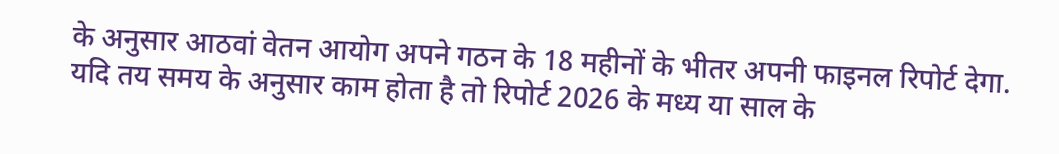के अनुसार आठवां वेतन आयोग अपने गठन के 18 महीनों के भीतर अपनी फाइनल रिपोर्ट देगा. यदि तय समय के अनुसार काम होता है तो रिपोर्ट 2026 के मध्य या साल के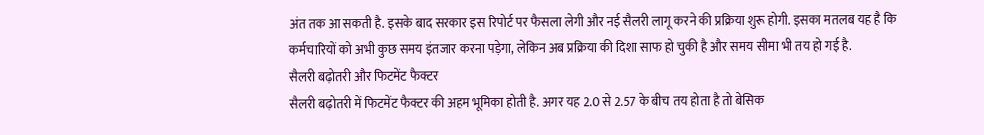अंत तक आ सकती है. इसके बाद सरकार इस रिपोर्ट पर फैसला लेगी और नई सैलरी लागू करने की प्रक्रिया शुरू होगी. इसका मतलब यह है कि कर्मचारियों को अभी कुछ समय इंतजार करना पड़ेगा, लेकिन अब प्रक्रिया की दिशा साफ हो चुकी है और समय सीमा भी तय हो गई है.
सैलरी बढ़ोतरी और फिटमेंट फैक्टर
सैलरी बढ़ोतरी में फिटमेंट फैक्टर की अहम भूमिका होती है. अगर यह 2.0 से 2.57 के बीच तय होता है तो बेसिक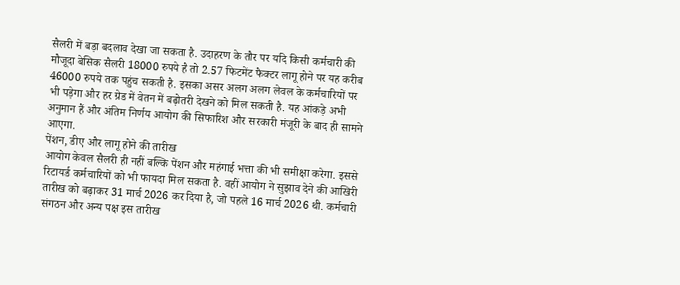सैलरी में बड़ा बदलाव देखा जा सकता है. उदाहरण के तौर पर यदि किसी कर्मचारी की मौजूदा बेसिक सैलरी 18000 रुपये है तो 2.57 फिटमेंट फैक्टर लागू होने पर यह करीब 46000 रुपये तक पहुंच सकती है. इसका असर अलग अलग लेवल के कर्मचारियों पर भी पड़ेगा और हर ग्रेड में वेतन में बढ़ोतरी देखने को मिल सकती है. यह आंकड़े अभी अनुमान हैं और अंतिम निर्णय आयोग की सिफारिश और सरकारी मंजूरी के बाद ही सामने आएगा.
पेंशन, डीए और लागू होने की तारीख
आयोग केवल सैलरी ही नहीं बल्कि पेंशन और महंगाई भत्ता की भी समीक्षा करेगा. इससे रिटायर्ड कर्मचारियों को भी फायदा मिल सकता है. वहीं आयोग ने सुझाव देने की आखिरी तारीख को बढ़ाकर 31 मार्च 2026 कर दिया है, जो पहले 16 मार्च 2026 थी. कर्मचारी संगठन और अन्य पक्ष इस तारीख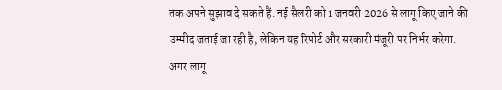तक अपने सुझाव दे सकते हैं. नई सैलरी को 1 जनवरी 2026 से लागू किए जाने की उम्मीद जताई जा रही है, लेकिन यह रिपोर्ट और सरकारी मंजूरी पर निर्भर करेगा. अगर लागू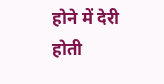होने में देरी होती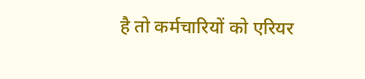है तो कर्मचारियों को एरियर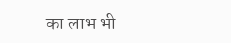का लाभ भी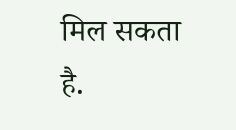मिल सकता है.